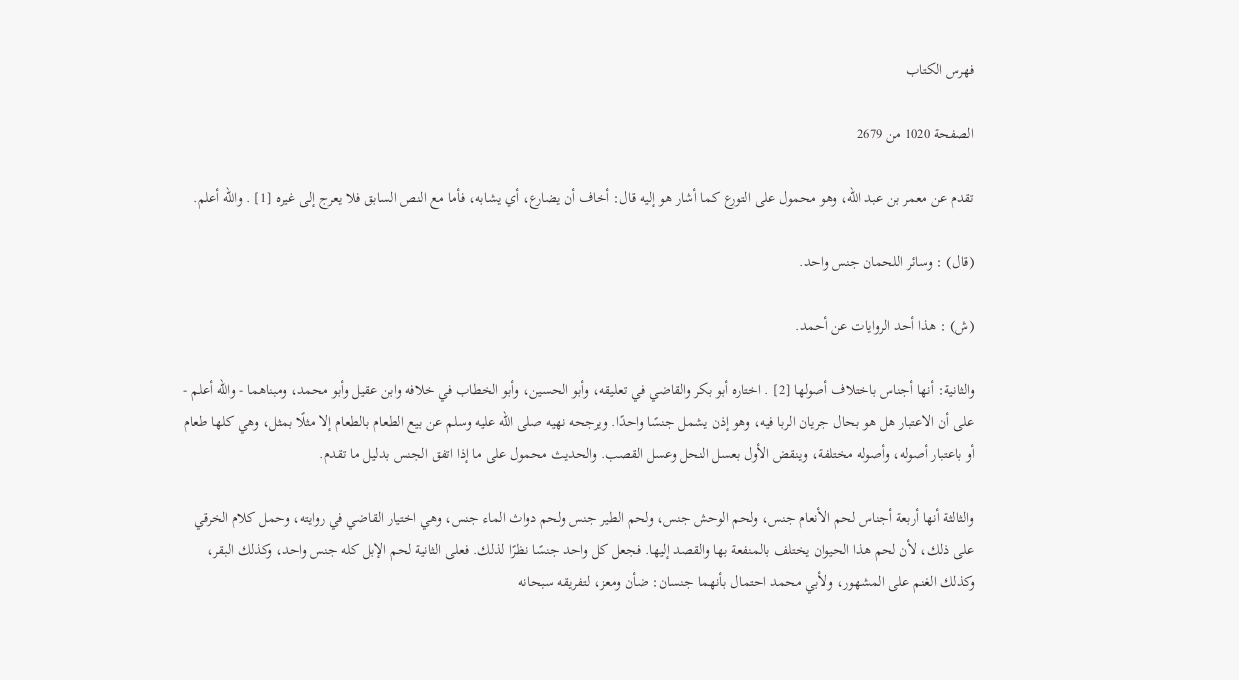فهرس الكتاب

الصفحة 1020 من 2679

تقدم عن معمر بن عبد الله، وهو محمول على التورع كما أشار هو إليه قال: أخاف أن يضارع، أي يشابه، فأما مع النص السابق فلا يعرج إلى غيره [1] . والله أعلم.

(قال) : وسائر اللحمان جنس واحد.

(ش) : هذا أحد الروايات عن أحمد.

والثانية: أنها أجناس باختلاف أصولها [2] . اختاره أبو بكر والقاضي في تعليقه، وأبو الحسين، وأبو الخطاب في خلافه وابن عقيل وأبو محمد، ومبناهما - والله أعلم - على أن الاعتبار هل هو بحال جريان الربا فيه، وهو إذن يشمل جنسًا واحدًا. ويرجحه نهيه صلى الله عليه وسلم عن بيع الطعام بالطعام إلا مثلًا بمثل، وهي كلها طعام أو باعتبار أصوله، وأصوله مختلفة، وينقض الأول بعسل النحل وعسل القصب. والحديث محمول على ما إذا اتفق الجنس بدليل ما تقدم.

والثالثة أنها أربعة أجناس لحم الأنعام جنس، ولحم الوحش جنس، ولحم الطير جنس ولحم دواث الماء جنس، وهي اختيار القاضي في روايته، وحمل كلام الخرقي على ذلك، لأن لحم هذا الحيوان يختلف بالمنفعة بها والقصد إليها. فجعل كل واحد جنسًا نظرًا لذلك. فعلى الثانية لحم الإبل كله جنس واحد، وكذلك البقر، وكذلك الغنم على المشهور، ولأبي محمد احتمال بأنهما جنسان: ضأن ومعز، لتفريقه سبحانه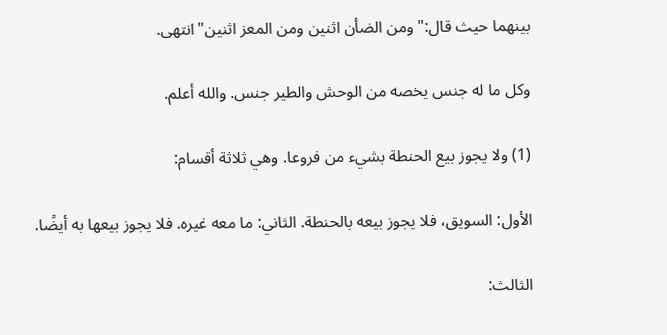بينهما حيث قال:"ومن الضأن اثنين ومن المعز اثنين"انتهى.

وكل ما له جنس يخصه من الوحش والطير جنس. والله أعلم.

(1) ولا يجوز بيع الحنطة بشيء من فروعا. وهي ثلاثة أقسام:

الأول: السويق، فلا يجوز بيعه بالحنطة. الثاني: ما معه غيره. فلا يجوز بيعها به أيضًا.

الثالث: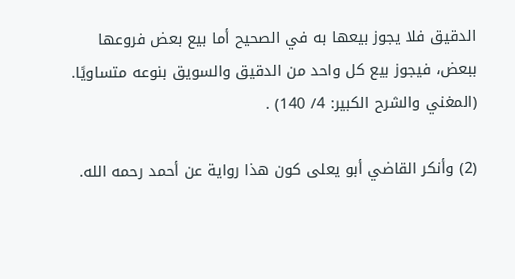الدقيق فلا يجوز بيعها به في الصحيح أما بيع بعض فروعها ببعض، فيجوز بيع كل واحد من الدقيق والسويق بنوعه متساويًا. (المغني والشرح الكبير: 4/ 140) .

(2) وأنكر القاضي أبو يعلى كون هذا رواية عن أحمد رحمه الله.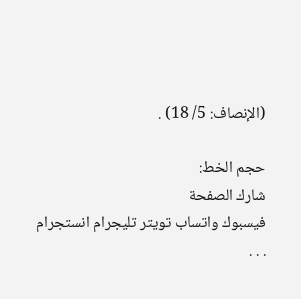(الإنصاف: 5/ 18) .

حجم الخط:
شارك الصفحة
فيسبوك واتساب تويتر تليجرام انستجرام
. . .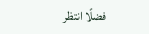فضلًا انتظر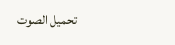تحميل الصوت